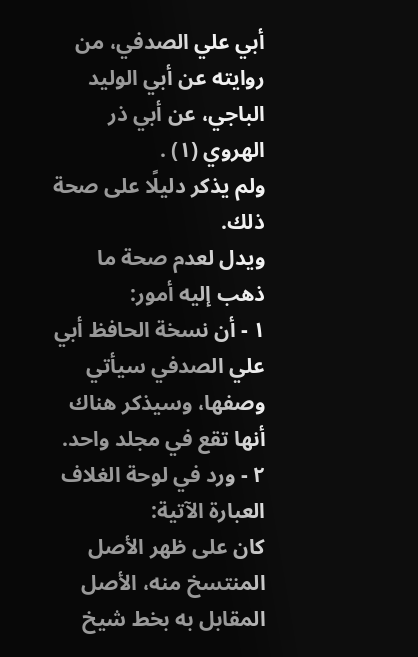أبي علي الصدفي، من روايته عن أبي الوليد الباجي، عن أبي ذر الهروي (١) .
ولم يذكر دليلًا على صحة ذلك.
ويدل لعدم صحة ما ذهب إليه أمور:
١ - أن نسخة الحافظ أبي علي الصدفي سيأتي وصفها، وسيذكر هناك أنها تقع في مجلد واحد.
٢ - ورد في لوحة الغلاف العبارة الآتية:
كان على ظهر الأصل المنتسخ منه، الأصل المقابل به بخط شيخ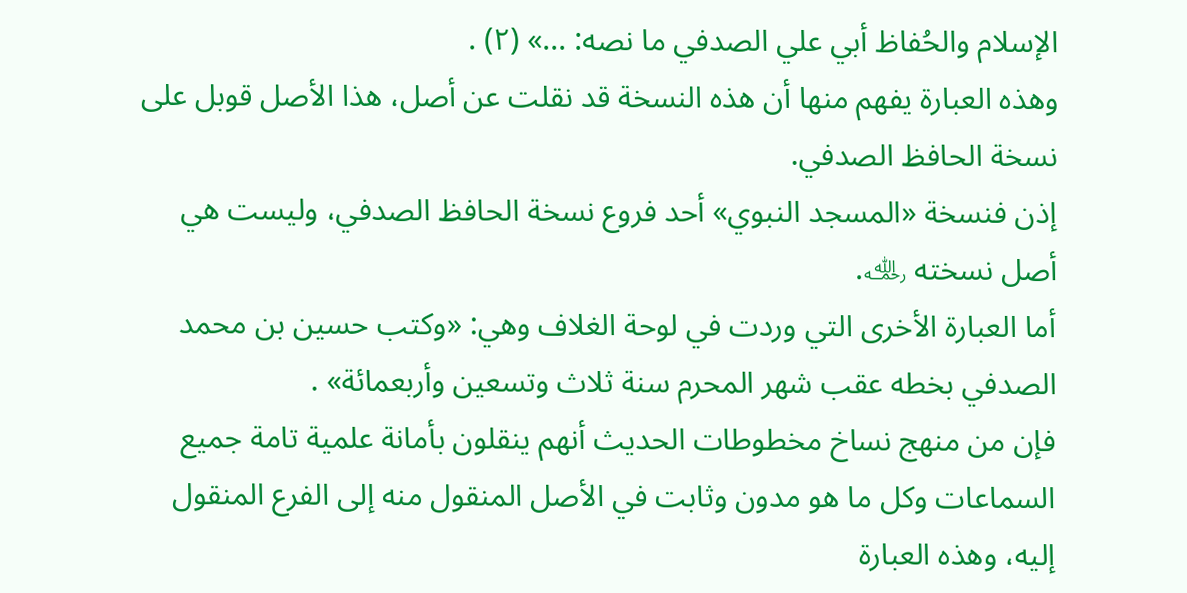الإسلام والحُفاظ أبي علي الصدفي ما نصه: ...» (٢) .
وهذه العبارة يفهم منها أن هذه النسخة قد نقلت عن أصل، هذا الأصل قوبل على نسخة الحافظ الصدفي.
إذن فنسخة «المسجد النبوي» أحد فروع نسخة الحافظ الصدفي، وليست هي أصل نسخته ﵀.
أما العبارة الأخرى التي وردت في لوحة الغلاف وهي: «وكتب حسين بن محمد الصدفي بخطه عقب شهر المحرم سنة ثلاث وتسعين وأربعمائة» .
فإن من منهج نساخ مخطوطات الحديث أنهم ينقلون بأمانة علمية تامة جميع السماعات وكل ما هو مدون وثابت في الأصل المنقول منه إلى الفرع المنقول إليه، وهذه العبارة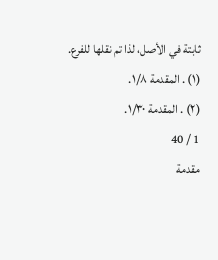ثابتة في الأصل، لذا تم نقلها للفرع.
(١) . المقدمة ١/٨.
(٢) . المقدمة ١/٣٠.
1 / 40
مقدمة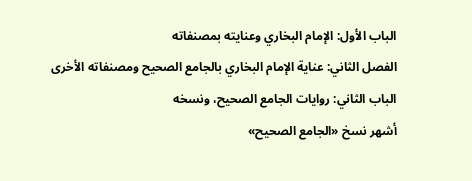الباب الأول: الإمام البخاري وعنايته بمصنفاته
الفصل الثاني: عناية الإمام البخاري بالجامع الصحيح ومصنفاته الأخرى
الباب الثاني: روايات الجامع الصحيح، ونسخه
أشهر نسخ «الجامع الصحيح»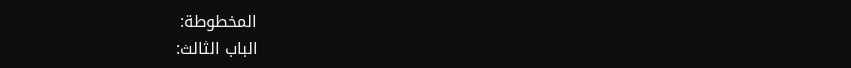المخطوطة:
الباب الثالث: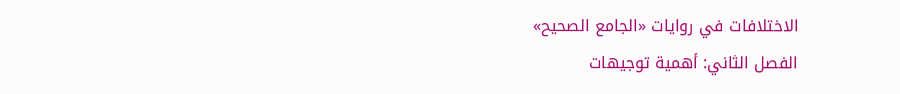الاختلافات في روايات «الجامع الصحيح»
الفصل الثاني: أهمية توجيهات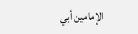الإمامين أبي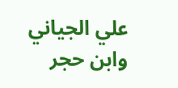علي الجياني وابن حجر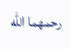رحمهما الله